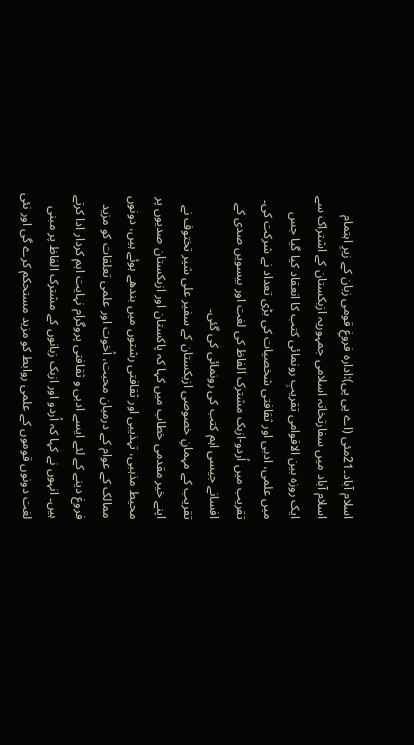اسلام آباد۔21مئی (اے پی پی):ادارہ فروغِ قومی زبان کے زیرِ اہتمام اسلام آباد میں سفارتخانہ اسلامی جمہوریہ ازبکستان کے اشتراک سے ایک روزہ بین الاقوامی تقریبِ رونمائی کتب کا انعقاد کیا گیا جس میں علمی، ادبی اور ثقافتی شخصیات کی بڑی تعداد نے شرکت کی۔ تقریب میں اُردو-ازبک مشترک الفاظ کی لغت اور بیسویں صدی کے افسانے جیسی اہم کتب کی رونمائی کی گئی۔
تقریب کے مہمانِ خصوصی ازبکستان کے سفیر علی شیر تختوف نے اپنے خیر مقدمی خطاب میں کہا کہ پاکستان اور ازبکستان صدیوں پر محیط مذہبی، تہذیبی اور ثقافتی رشتوں میں بندھے ہوئے ہیں، دونوں ممالک کے عوام کے درمیان محبت، اُخوت اور علمی تعلقات کو مزید فروغ دینے کے لئے ایسے ادبی و ثقافتی پروگرام نہایت اہم کردار ادا کرتے ہیں۔ انہوں نے کہا کہ اُردو اور ازبک زبانوں کے مشترک الفاظ پر مبنی لغت دونوں قوموں کے علمی روابط کو مزید مستحکم کرے گی اور نئی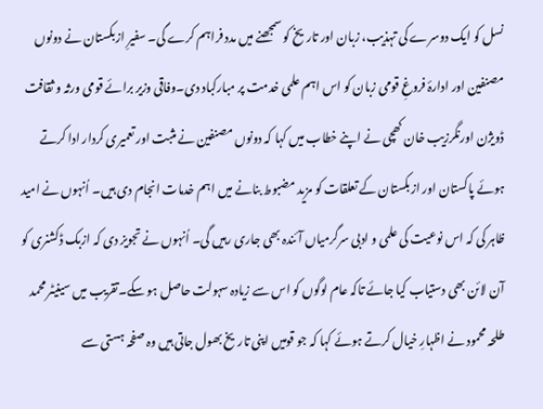نسل کو ایک دوسرے کی تہذیب، زبان اور تاریخ کو سمجھنے میں مدد فراہم کرے گی۔ سفیرِ ازبکستان نے دونوں مصنفین اور ادارۂ فروغِ قومی زبان کو اس اہم علمی خدمت پر مبارکباد دی۔وفاقی وزیر برائے قومی ورثہ و ثقافت ڈویژن اورنگرزیب خان کھچی نے اپنے خطاب میں کہا کہ دونوں مصنفین نے مثبت اور تعمیری کردار ادا کرتے ہوئے پاکستان اور ازبکستان کے تعلقات کو مزید مضبوط بنانے میں اہم خدمات انجام دی ہیں۔ اُنہوں نے امید ظاہر کی کہ اس نوعیت کی علمی و ادبی سرگرمیاں آئندہ بھی جاری رہیں گی۔ اُنہوں نے تجویز دی کہ ازبک ڈکشنری کو آن لائن بھی دستیاب کیا جائے تاکہ عام لوگوں کو اس سے زیادہ سہولت حاصل ہو سکے۔تقریب میں سینیٹر محمد طلحہ محمود نے اظہارِ خیال کرتے ہوئے کہا کہ جو قومیں اپنی تاریخ بھول جاتی ہیں وہ صفحہ ہستی سے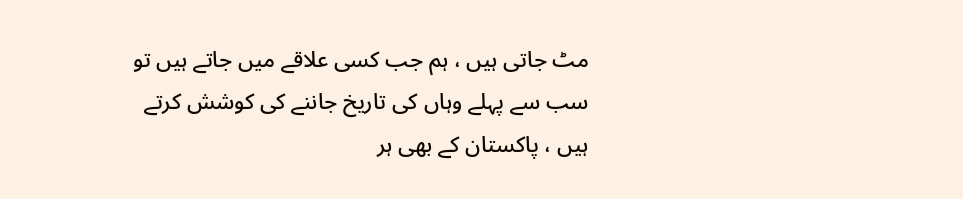مٹ جاتی ہیں ، ہم جب کسی علاقے میں جاتے ہیں تو سب سے پہلے وہاں کی تاریخ جاننے کی کوشش کرتے ہیں ، پاکستان کے بھی ہر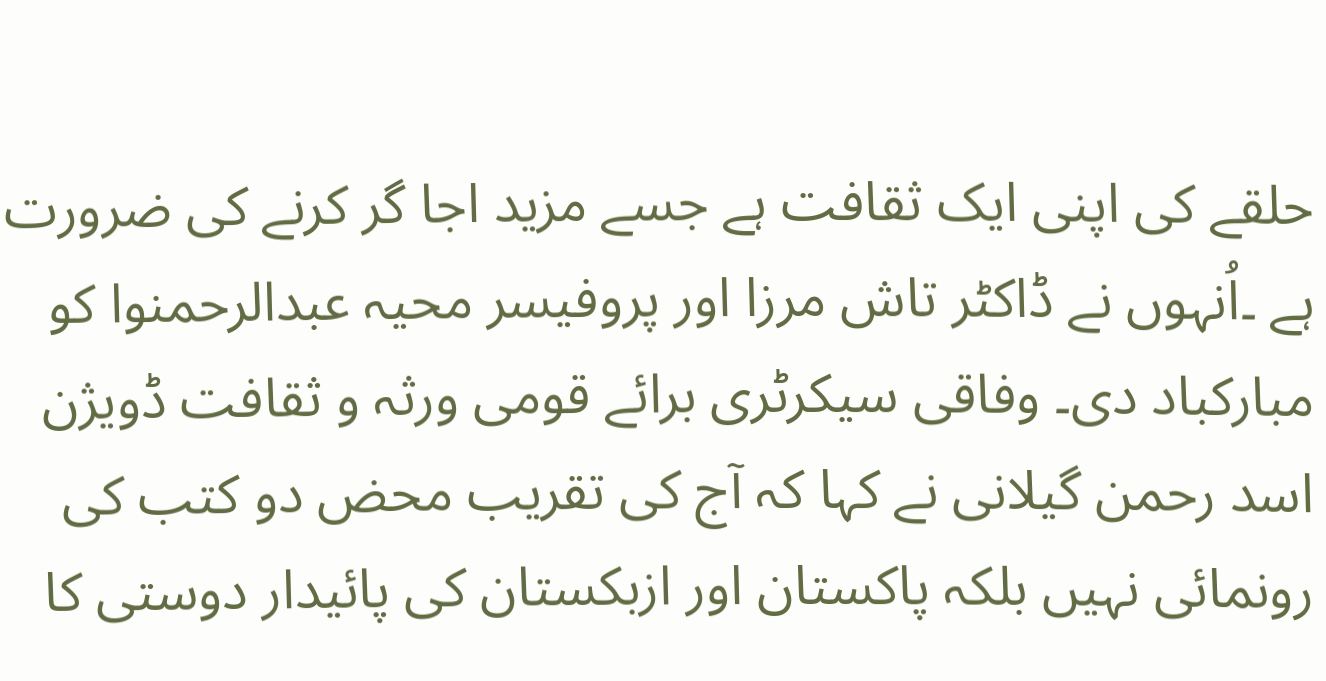حلقے کی اپنی ایک ثقافت ہے جسے مزید اجا گر کرنے کی ضرورت ہے ۔اُنہوں نے ڈاکٹر تاش مرزا اور پروفیسر محیہ عبدالرحمنوا کو مبارکباد دی۔ وفاقی سیکرٹری برائے قومی ورثہ و ثقافت ڈویژن اسد رحمن گیلانی نے کہا کہ آج کی تقریب محض دو کتب کی رونمائی نہیں بلکہ پاکستان اور ازبکستان کی پائیدار دوستی کا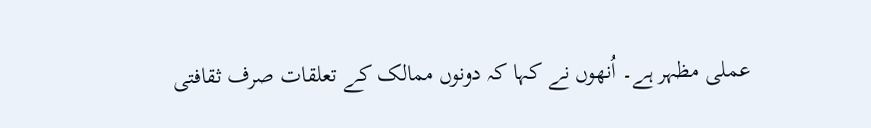عملی مظہر ہے۔ اُنھوں نے کہا کہ دونوں ممالک کے تعلقات صرف ثقافتی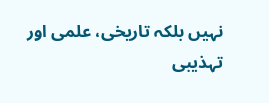نہیں بلکہ تاریخی، علمی اور تہذیبی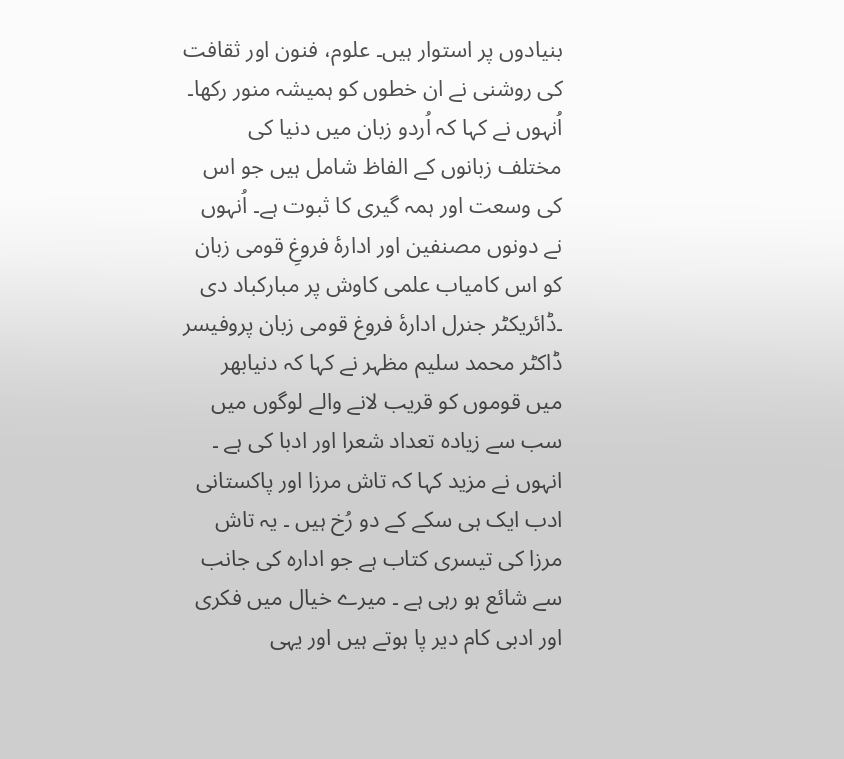بنیادوں پر استوار ہیں۔ علوم، فنون اور ثقافت کی روشنی نے ان خطوں کو ہمیشہ منور رکھا۔ اُنہوں نے کہا کہ اُردو زبان میں دنیا کی مختلف زبانوں کے الفاظ شامل ہیں جو اس کی وسعت اور ہمہ گیری کا ثبوت ہے۔ اُنہوں نے دونوں مصنفین اور ادارۂ فروغِ قومی زبان کو اس کامیاب علمی کاوش پر مبارکباد دی ۔ڈائریکٹر جنرل ادارۂ فروغ قومی زبان پروفیسر ڈاکٹر محمد سلیم مظہر نے کہا کہ دنیابھر میں قوموں کو قریب لانے والے لوگوں میں سب سے زیادہ تعداد شعرا اور ادبا کی ہے ۔ انہوں نے مزید کہا کہ تاش مرزا اور پاکستانی ادب ایک ہی سکے کے دو رُخ ہیں ۔ یہ تاش مرزا کی تیسری کتاب ہے جو ادارہ کی جانب سے شائع ہو رہی ہے ۔ میرے خیال میں فکری اور ادبی کام دیر پا ہوتے ہیں اور یہی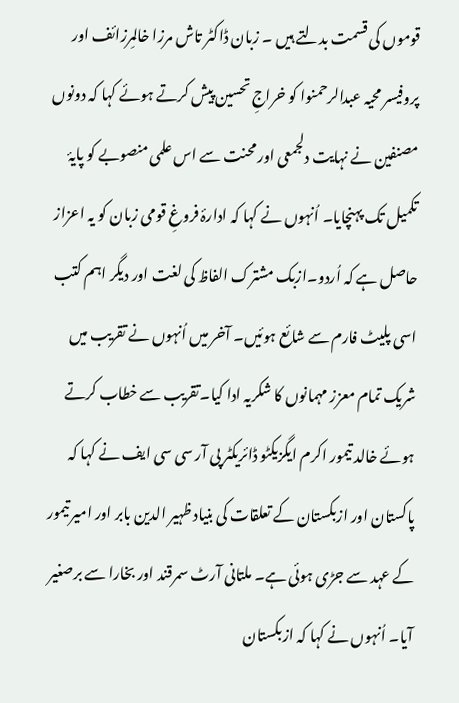قوموں کی قسمت بدلتے ہیں ۔ زبان ڈاکٹر تاش مرزا خالمِرزائف اور پروفیسر محیہ عبدالرحمنوا کو خراجِ تحسین پیش کرتے ہوئے کہا کہ دونوں مصنفین نے نہایت دلجمعی اور محنت سے اس علمی منصوبے کو پایۂ تکمیل تک پہنچایا۔ اُنہوں نے کہا کہ ادارۂ فروغِ قومی زبان کو یہ اعزاز حاصل ہے کہ اُردو۔ازبک مشترک الفاظ کی لغت اور دیگر اہم کتب اسی پلیٹ فارم سے شائع ہوئیں۔ آخر میں اُنہوں نے تقریب میں شریک تمام معزز مہمانوں کا شکریہ ادا کیا۔تقریب سے خطاب کرتے ہوئے خالد تیمور اکرم ایگزیکٹو ڈائریکٹر پی آر سی سی ایف نے کہا کہ پاکستان اور ازبکستان کے تعلقات کی بنیاد ظہیر الدین بابر اور امیر تیمور کے عہد سے جڑی ہوئی ہے۔ ملتانی آرٹ سمرقند اور بخارا سے برصغیر آیا۔ اُنہوں نے کہا کہ ازبکستان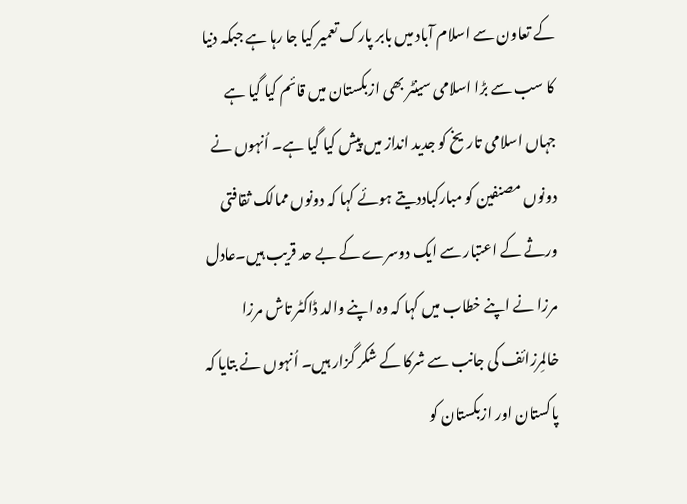کے تعاون سے اسلام آباد میں بابر پارک تعمیر کیا جا رہا ہے جبکہ دنیا کا سب سے بڑا اسلامی سینٹر بھی ازبکستان میں قائم کیا گیا ہے جہاں اسلامی تاریخ کو جدید انداز میں پیش کیا گیا ہے۔ اُنہوں نے دونوں مصنفین کو مبارکباددیتے ہوئے کہا کہ دونوں ممالک ثقافتی ورثے کے اعتبار سے ایک دوسرے کے بے حد قریب ہیں۔عادل مرزا نے اپنے خطاب میں کہا کہ وہ اپنے والد ڈاکٹر تاش مرزا خالمِرزائف کی جانب سے شرکا کے شکر گزار ہیں۔ اُنہوں نے بتایا کہ پاکستان اور ازبکستان کو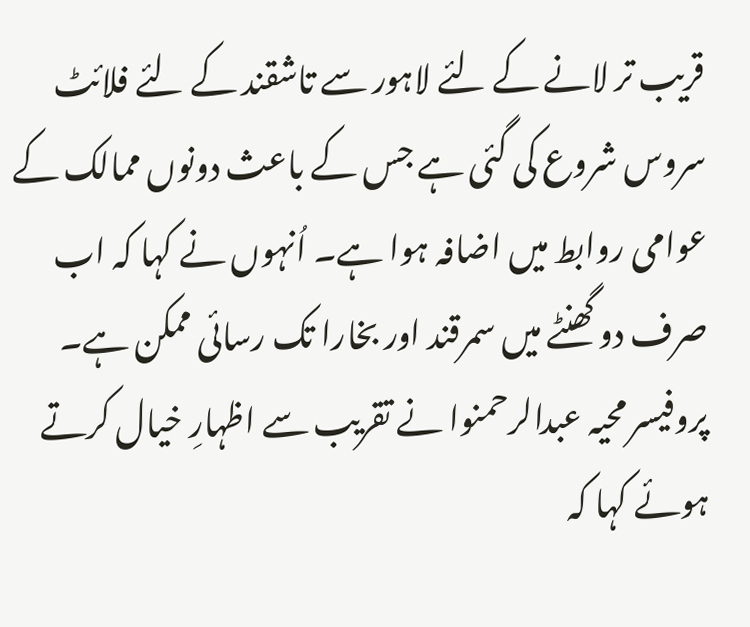قریب تر لانے کے لئے لاہور سے تاشقند کے لئے فلائٹ سروس شروع کی گئی ہے جس کے باعث دونوں ممالک کے عوامی روابط میں اضافہ ہوا ہے۔ اُنہوں نے کہا کہ اب صرف دو گھنٹے میں سمرقند اور بخارا تک رسائی ممکن ہے۔ پروفیسر محیہ عبدالرحمنوا نے تقریب سے اظہارِ خیال کرتے ہوئے کہا کہ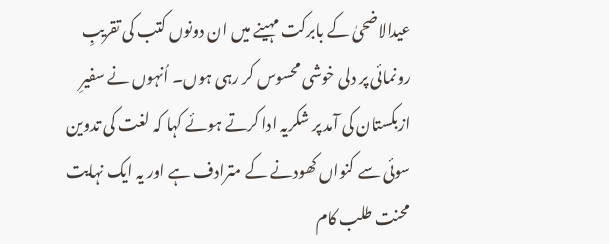عیدالاضحیٰ کے بابرکت مہینے میں ان دونوں کتب کی تقریبِ رونمائی پر دلی خوشی محسوس کر رہی ہوں۔ اُنہوں نے سفیرِ ازبکستان کی آمد پر شکریہ ادا کرتے ہوئے کہا کہ لغت کی تدوین سوئی سے کنواں کھودنے کے مترادف ہے اور یہ ایک نہایت محنت طلب کام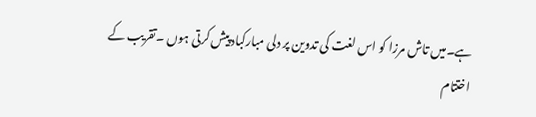ہے۔میں تاش مرزا کو اس لغت کی تدوین پر دلی مبارکباد پیش کرتی ہوں ۔تقریب کے اختتام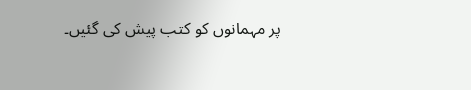پر مہمانوں کو کتب پیش کی گئیں۔